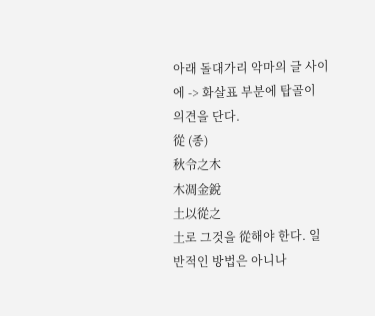아래 돌대가리 악마의 글 사이에 -> 화살표 부분에 탑골이 의견을 단다.
從 (종)
秋令之木
木凋金銳
土以從之
土로 그것을 從해야 한다. 일반적인 방법은 아니나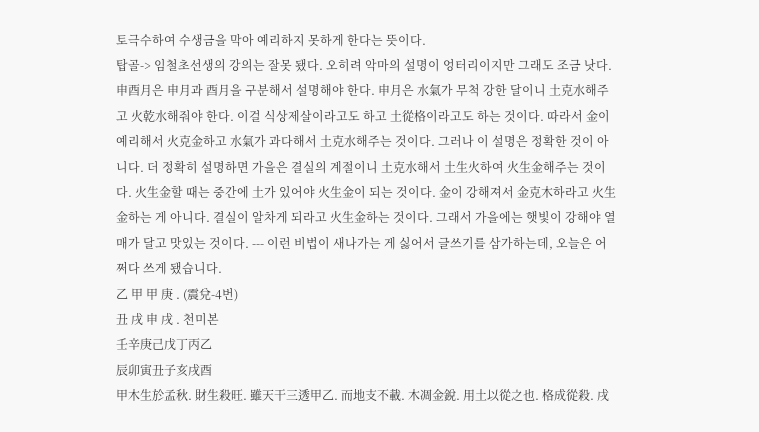토극수하여 수생금을 막아 예리하지 못하게 한다는 뜻이다.
탑골-> 임철초선생의 강의는 잘못 됐다. 오히려 악마의 설명이 엉터리이지만 그래도 조금 낫다. 申酉月은 申月과 酉月을 구분해서 설명해야 한다. 申月은 水氣가 무척 강한 달이니 土克水해주고 火乾水해줘야 한다. 이걸 식상제살이라고도 하고 土從格이라고도 하는 것이다. 따라서 金이 예리해서 火克金하고 水氣가 과다해서 土克水해주는 것이다. 그러나 이 설명은 정확한 것이 아니다. 더 정확히 설명하면 가을은 결실의 계절이니 土克水해서 土生火하여 火生金해주는 것이다. 火生金할 때는 중간에 土가 있어야 火生金이 되는 것이다. 金이 강해져서 金克木하라고 火生金하는 게 아니다. 결실이 알차게 되라고 火生金하는 것이다. 그래서 가을에는 햇빛이 강해야 열매가 달고 맛있는 것이다. --- 이런 비법이 새나가는 게 싫어서 글쓰기를 삼가하는데, 오늘은 어쩌다 쓰게 됐습니다.
乙 甲 甲 庚 . (震兌-4번)
丑 戌 申 戌 . 천미본
壬辛庚己戊丁丙乙
辰卯寅丑子亥戌酉
甲木生於孟秋. 財生殺旺. 雖天干三透甲乙. 而地支不載. 木凋金銳. 用土以從之也. 格成從殺. 戌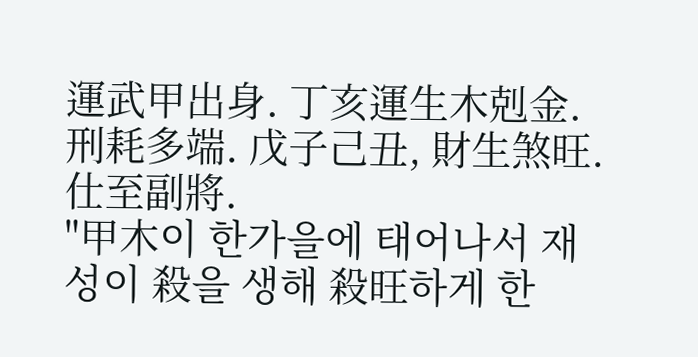運武甲出身. 丁亥運生木剋金. 刑耗多端. 戊子己丑, 財生煞旺. 仕至副將.
"甲木이 한가을에 태어나서 재성이 殺을 생해 殺旺하게 한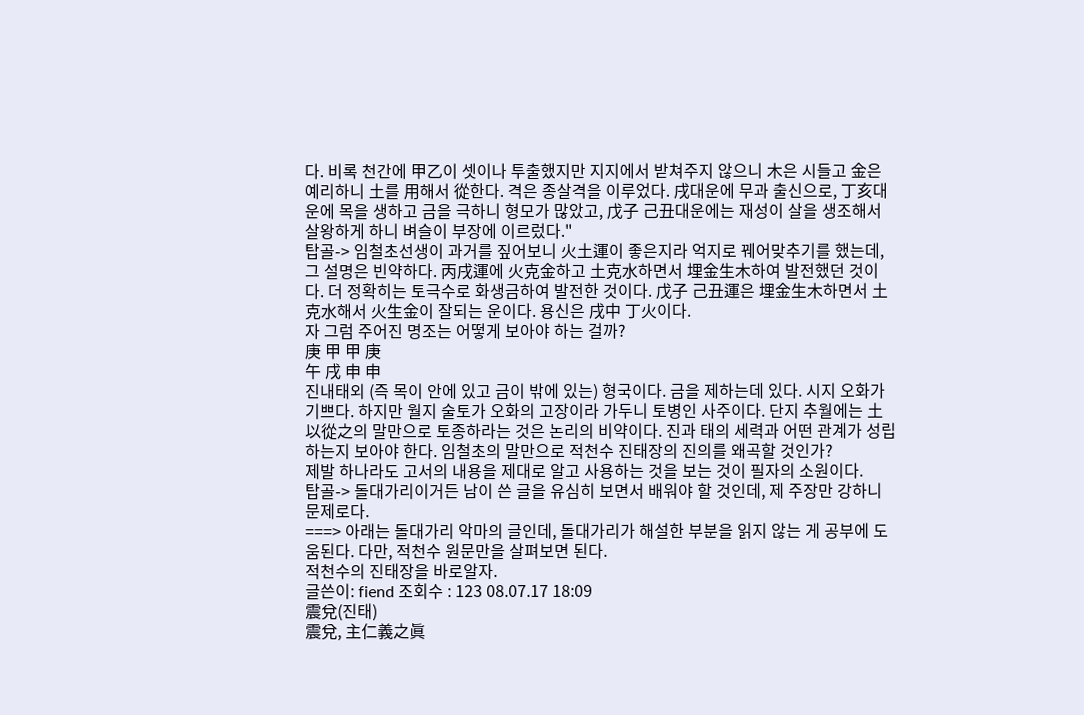다. 비록 천간에 甲乙이 셋이나 투출했지만 지지에서 받쳐주지 않으니 木은 시들고 金은 예리하니 土를 用해서 從한다. 격은 종살격을 이루었다. 戌대운에 무과 출신으로, 丁亥대운에 목을 생하고 금을 극하니 형모가 많았고, 戊子 己丑대운에는 재성이 살을 생조해서 살왕하게 하니 벼슬이 부장에 이르렀다."
탑골-> 임철초선생이 과거를 짚어보니 火土運이 좋은지라 억지로 꿰어맞추기를 했는데, 그 설명은 빈약하다. 丙戌運에 火克金하고 土克水하면서 埋金生木하여 발전했던 것이다. 더 정확히는 토극수로 화생금하여 발전한 것이다. 戊子 己丑運은 埋金生木하면서 土克水해서 火生金이 잘되는 운이다. 용신은 戌中 丁火이다.
자 그럼 주어진 명조는 어떻게 보아야 하는 걸까?
庚 甲 甲 庚
午 戌 申 申
진내태외 (즉 목이 안에 있고 금이 밖에 있는) 형국이다. 금을 제하는데 있다. 시지 오화가 기쁘다. 하지만 월지 술토가 오화의 고장이라 가두니 토병인 사주이다. 단지 추월에는 土以從之의 말만으로 토종하라는 것은 논리의 비약이다. 진과 태의 세력과 어떤 관계가 성립하는지 보아야 한다. 임철초의 말만으로 적천수 진태장의 진의를 왜곡할 것인가?
제발 하나라도 고서의 내용을 제대로 알고 사용하는 것을 보는 것이 필자의 소원이다.
탑골-> 돌대가리이거든 남이 쓴 글을 유심히 보면서 배워야 할 것인데, 제 주장만 강하니 문제로다.
===> 아래는 돌대가리 악마의 글인데, 돌대가리가 해설한 부분을 읽지 않는 게 공부에 도움된다. 다만, 적천수 원문만을 살펴보면 된다.
적천수의 진태장을 바로알자.
글쓴이: fiend 조회수 : 123 08.07.17 18:09
震兌(진태)
震兌, 主仁義之眞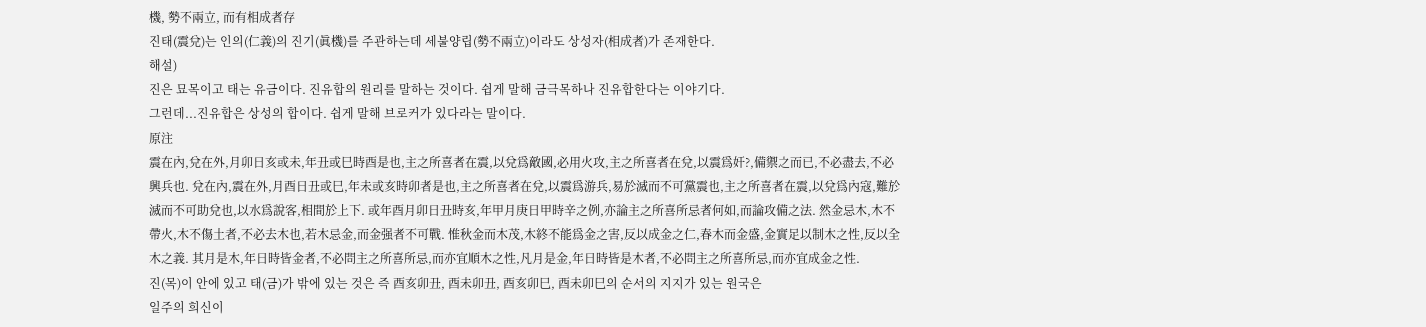機, 勢不兩立, 而有相成者存
진태(震兌)는 인의(仁義)의 진기(眞機)를 주관하는데 세불양립(勢不兩立)이라도 상성자(相成者)가 존재한다.
해설)
진은 묘목이고 태는 유금이다. 진유합의 원리를 말하는 것이다. 쉽게 말해 금극목하나 진유합한다는 이야기다.
그런데...진유합은 상성의 합이다. 쉽게 말해 브로커가 있다라는 말이다.
原注
震在內,兌在外,月卯日亥或未,年丑或巳時酉是也,主之所喜者在震,以兌爲敵國,必用火攻,主之所喜者在兌,以震爲奸?,備禦之而已,不必盡去,不必興兵也. 兌在內,震在外,月酉日丑或巳,年未或亥時卯者是也,主之所喜者在兌,以震爲游兵,易於滅而不可黨震也,主之所喜者在震,以兌爲內寇,難於滅而不可助兌也,以水爲說客,相間於上下. 或年酉月卯日丑時亥,年甲月庚日甲時辛之例,亦論主之所喜所忌者何如,而論攻備之法. 然金忌木,木不帶火,木不傷土者,不必去木也,若木忌金,而金强者不可戰. 惟秋金而木茂,木終不能爲金之害,反以成金之仁,春木而金盛,金實足以制木之性,反以全木之義. 其月是木,年日時皆金者,不必問主之所喜所忌,而亦宜順木之性,凡月是金,年日時皆是木者,不必問主之所喜所忌,而亦宜成金之性.
진(목)이 안에 있고 태(금)가 밖에 있는 것은 즉 酉亥卯丑, 酉未卯丑, 酉亥卯巳, 酉未卯巳의 순서의 지지가 있는 원국은
일주의 희신이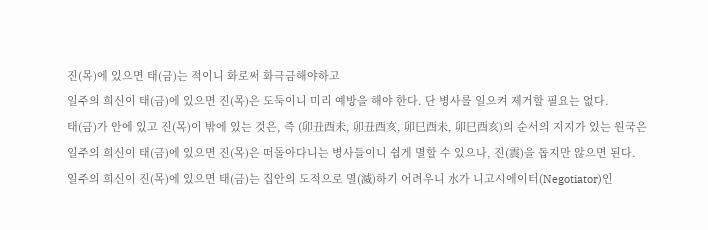진(목)에 있으면 태(금)는 적이니 화로써 화극금해야하고
일주의 희신이 태(금)에 있으면 진(목)은 도둑이니 미리 예방을 해야 한다. 단 병사를 일으켜 제거할 필요는 없다.
태(금)가 안에 있고 진(목)이 밖에 있는 것은, 즉 (卯丑酉未, 卯丑酉亥, 卯巳酉未, 卯巳酉亥)의 순서의 지지가 있는 원국은
일주의 희신이 태(금)에 있으면 진(목)은 떠돌아다니는 병사들이니 쉽게 멸할 수 있으나, 진(震)을 돕지만 않으면 된다.
일주의 희신이 진(목)에 있으면 태(금)는 집안의 도적으로 멸(滅)하기 어려우니 水가 니고시에이터(Negotiator)인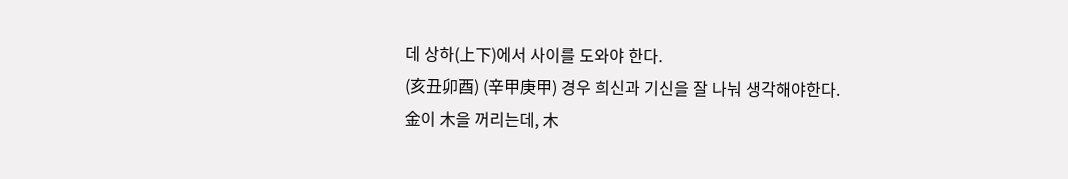데 상하(上下)에서 사이를 도와야 한다.
(亥丑卯酉) (辛甲庚甲) 경우 희신과 기신을 잘 나눠 생각해야한다.
金이 木을 꺼리는데, 木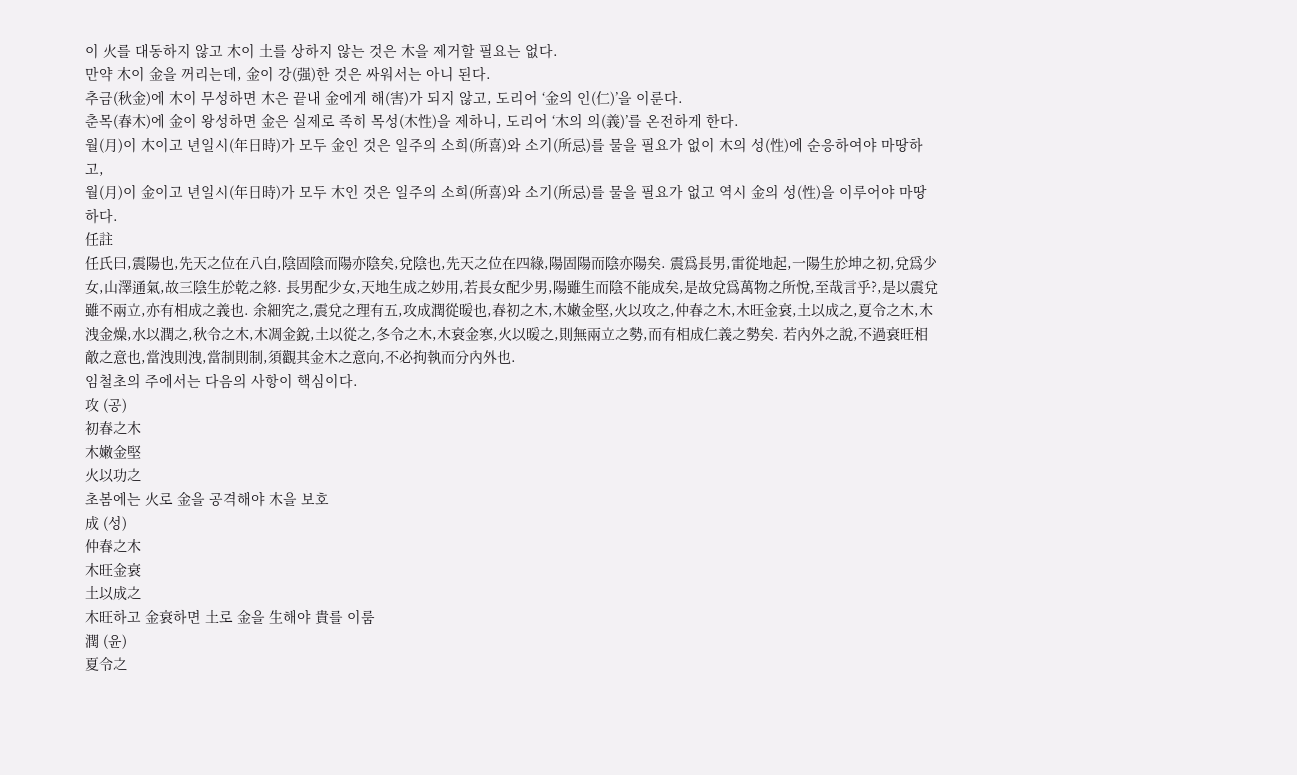이 火를 대동하지 않고 木이 土를 상하지 않는 것은 木을 제거할 필요는 없다.
만약 木이 金을 꺼리는데, 金이 강(强)한 것은 싸워서는 아니 된다.
추금(秋金)에 木이 무성하면 木은 끝내 金에게 해(害)가 되지 않고, 도리어 ‘金의 인(仁)’을 이룬다.
춘목(春木)에 金이 왕성하면 金은 실제로 족히 목성(木性)을 제하니, 도리어 ‘木의 의(義)’를 온전하게 한다.
월(月)이 木이고 년일시(年日時)가 모두 金인 것은 일주의 소희(所喜)와 소기(所忌)를 물을 필요가 없이 木의 성(性)에 순응하여야 마땅하고,
월(月)이 金이고 년일시(年日時)가 모두 木인 것은 일주의 소희(所喜)와 소기(所忌)를 물을 필요가 없고 역시 金의 성(性)을 이루어야 마땅하다.
任註
任氏曰,震陽也,先天之位在八白,陰固陰而陽亦陰矣,兌陰也,先天之位在四綠,陽固陽而陰亦陽矣. 震爲長男,雷從地起,一陽生於坤之初,兌爲少女,山澤通氣,故三陰生於乾之終. 長男配少女,天地生成之妙用,若長女配少男,陽雖生而陰不能成矣,是故兌爲萬物之所悅,至哉言乎?,是以震兌雖不兩立,亦有相成之義也. 余細究之,震兌之理有五,攻成潤從暖也,春初之木,木嫩金堅,火以攻之,仲春之木,木旺金衰,土以成之,夏令之木,木洩金燥,水以潤之,秋令之木,木凋金銳,土以從之,冬令之木,木衰金寒,火以暖之,則無兩立之勢,而有相成仁義之勢矣. 若內外之說,不過衰旺相敵之意也,當洩則洩,當制則制,須觀其金木之意向,不必拘執而分內外也.
임철초의 주에서는 다음의 사항이 핵심이다.
攻 (공)
初春之木
木嫩金堅
火以功之
초봄에는 火로 金을 공격해야 木을 보호
成 (성)
仲春之木
木旺金衰
土以成之
木旺하고 金衰하면 土로 金을 生해야 貴를 이룸
潤 (윤)
夏令之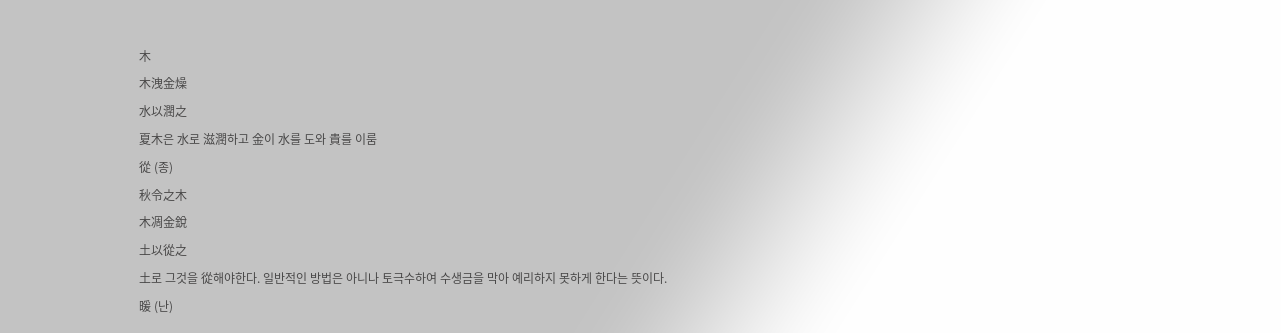木
木洩金燥
水以潤之
夏木은 水로 滋潤하고 金이 水를 도와 貴를 이룸
從 (종)
秋令之木
木凋金銳
土以從之
土로 그것을 從해야한다. 일반적인 방법은 아니나 토극수하여 수생금을 막아 예리하지 못하게 한다는 뜻이다.
暖 (난)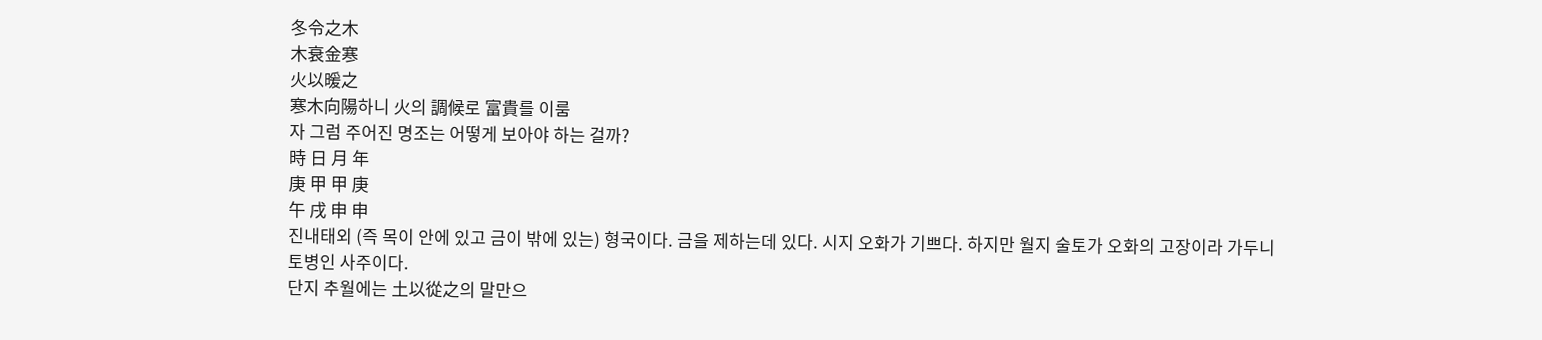冬令之木
木衰金寒
火以暖之
寒木向陽하니 火의 調候로 富貴를 이룸
자 그럼 주어진 명조는 어떻게 보아야 하는 걸까?
時 日 月 年
庚 甲 甲 庚
午 戌 申 申
진내태외 (즉 목이 안에 있고 금이 밖에 있는) 형국이다. 금을 제하는데 있다. 시지 오화가 기쁘다. 하지만 월지 술토가 오화의 고장이라 가두니 토병인 사주이다.
단지 추월에는 土以從之의 말만으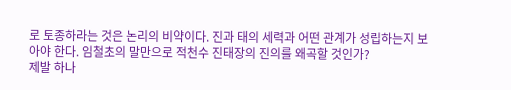로 토종하라는 것은 논리의 비약이다. 진과 태의 세력과 어떤 관계가 성립하는지 보아야 한다. 임철초의 말만으로 적천수 진태장의 진의를 왜곡할 것인가?
제발 하나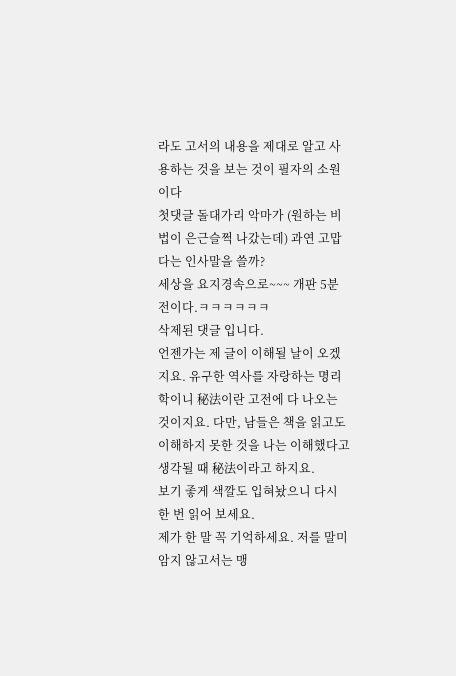라도 고서의 내용을 제대로 알고 사용하는 것을 보는 것이 필자의 소원이다
첫댓글 돌대가리 악마가 (원하는 비법이 은근슬쩍 나갔는데) 과연 고맙다는 인사말을 쓸까?
세상을 요지경속으로~~~ 개판 5분 전이다.ㅋㅋㅋㅋㅋㅋ
삭제된 댓글 입니다.
언젠가는 제 글이 이해될 날이 오겠지요. 유구한 역사를 자랑하는 명리학이니 秘法이란 고전에 다 나오는 것이지요. 다만, 남들은 책을 읽고도 이해하지 못한 것을 나는 이해했다고 생각될 때 秘法이라고 하지요.
보기 좋게 색깔도 입혀놨으니 다시 한 번 읽어 보세요.
제가 한 말 꼭 기억하세요. 저를 말미암지 않고서는 맹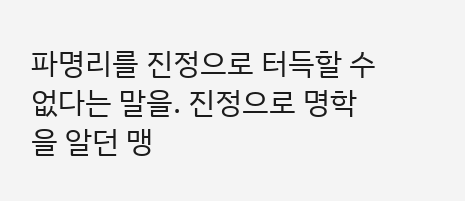파명리를 진정으로 터득할 수 없다는 말을. 진정으로 명학을 알던 맹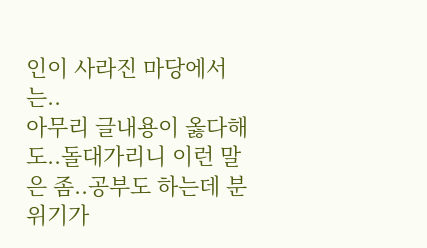인이 사라진 마당에서는..
아무리 글내용이 옳다해도..돌대가리니 이런 말은 좀..공부도 하는데 분위기가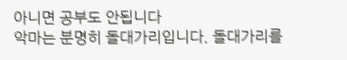아니면 공부도 안됩니다
악마는 분명히 돌대가리입니다. 돌대가리를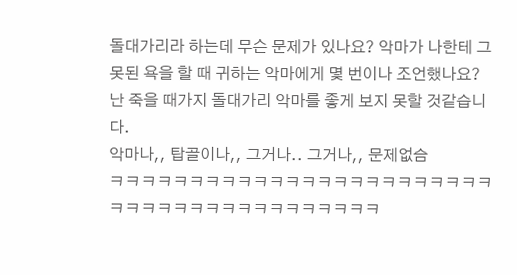돌대가리라 하는데 무슨 문제가 있나요? 악마가 나한테 그 못된 욕을 할 때 귀하는 악마에게 몇 번이나 조언했나요? 난 죽을 때가지 돌대가리 악마를 좋게 보지 못할 것같습니다.
악마나,, 탑골이나,, 그거나.. 그거나,, 문제없슴
ㅋㅋㅋㅋㅋㅋㅋㅋㅋㅋㅋㅋㅋㅋㅋㅋㅋㅋㅋㅋㅋㅋㅋㅋㅋㅋㅋㅋㅋㅋㅋㅋㅋㅋㅋㅋㅋㅋㅋㅋㅋ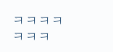ㅋㅋㅋㅋㅋㅋㅋ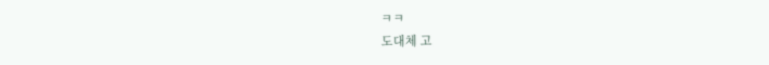ㅋㅋ
도대체 고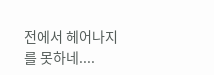전에서 헤어나지를 못하네....